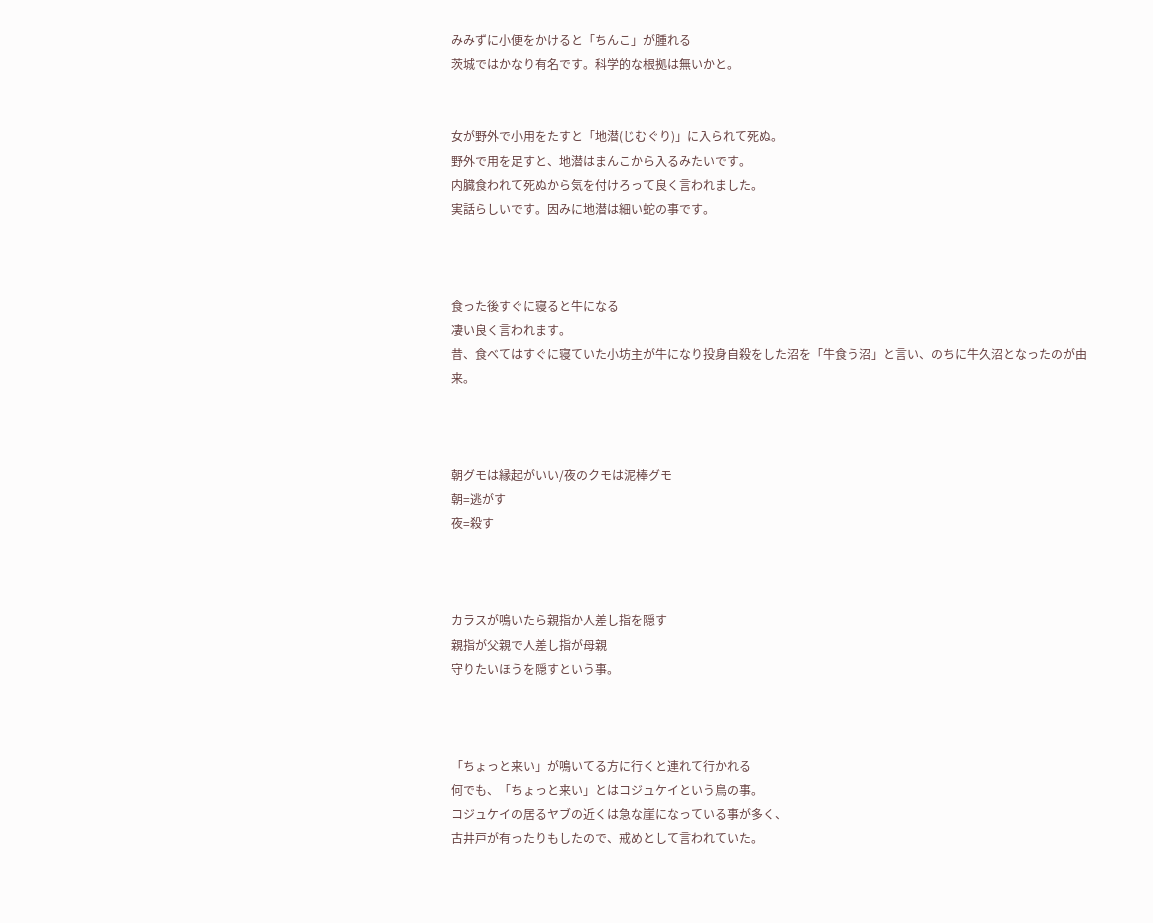みみずに小便をかけると「ちんこ」が腫れる
茨城ではかなり有名です。科学的な根拠は無いかと。


女が野外で小用をたすと「地潜(じむぐり)」に入られて死ぬ。
野外で用を足すと、地潜はまんこから入るみたいです。
内臓食われて死ぬから気を付けろって良く言われました。
実話らしいです。因みに地潜は細い蛇の事です。



食った後すぐに寝ると牛になる
凄い良く言われます。
昔、食べてはすぐに寝ていた小坊主が牛になり投身自殺をした沼を「牛食う沼」と言い、のちに牛久沼となったのが由来。



朝グモは縁起がいい/夜のクモは泥棒グモ
朝=逃がす
夜=殺す



カラスが鳴いたら親指か人差し指を隠す
親指が父親で人差し指が母親
守りたいほうを隠すという事。



「ちょっと来い」が鳴いてる方に行くと連れて行かれる
何でも、「ちょっと来い」とはコジュケイという鳥の事。
コジュケイの居るヤブの近くは急な崖になっている事が多く、
古井戸が有ったりもしたので、戒めとして言われていた。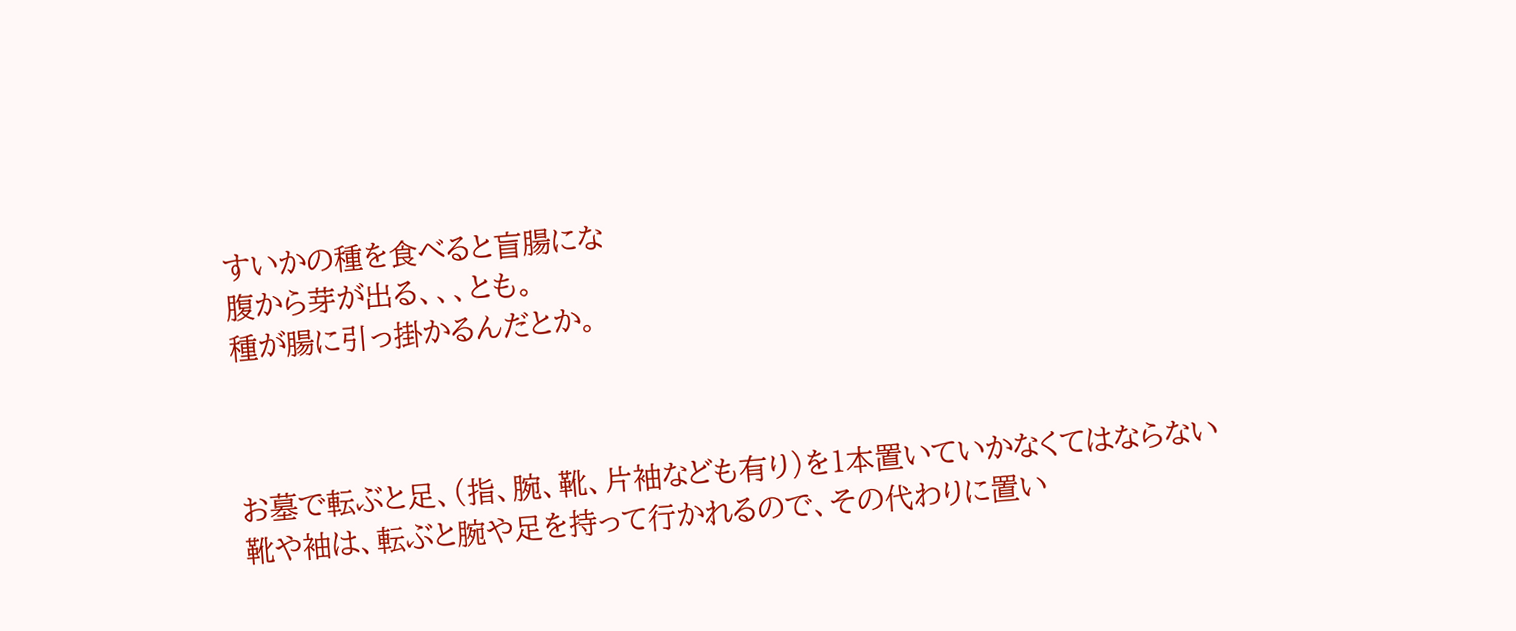すいかの種を食べると盲腸にな
腹から芽が出る、、、とも。
種が腸に引っ掛かるんだとか。



お墓で転ぶと足、(指、腕、靴、片袖なども有り)を1本置いていかなくてはならない
靴や袖は、転ぶと腕や足を持って行かれるので、その代わりに置い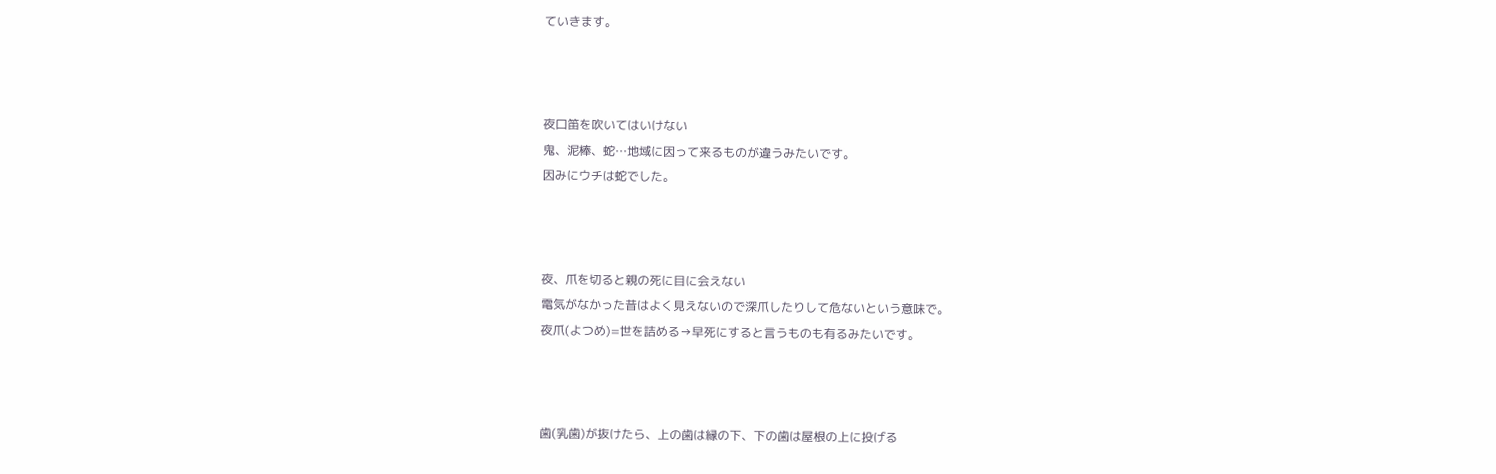ていきます。



夜口笛を吹いてはいけない
鬼、泥棒、蛇…地域に因って来るものが違うみたいです。
因みにウチは蛇でした。



夜、爪を切ると親の死に目に会えない
電気がなかった昔はよく見えないので深爪したりして危ないという意味で。
夜爪(よつめ)=世を詰める→早死にすると言うものも有るみたいです。



歯(乳歯)が抜けたら、上の歯は縁の下、下の歯は屋根の上に投げる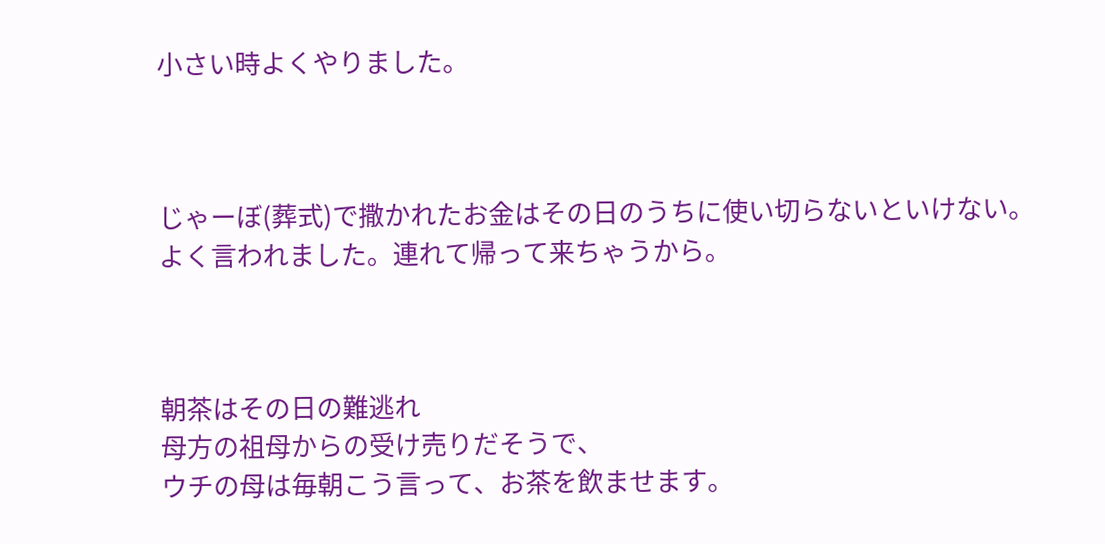小さい時よくやりました。



じゃーぼ(葬式)で撒かれたお金はその日のうちに使い切らないといけない。
よく言われました。連れて帰って来ちゃうから。



朝茶はその日の難逃れ
母方の祖母からの受け売りだそうで、
ウチの母は毎朝こう言って、お茶を飲ませます。